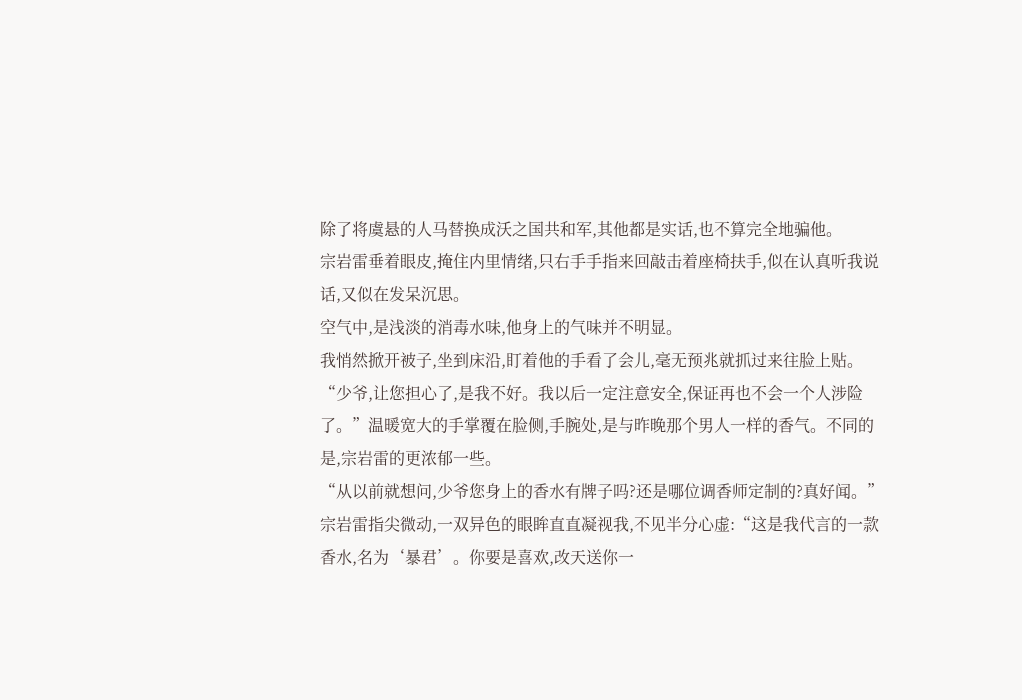除了将虞悬的人马替换成沃之国共和军,其他都是实话,也不算完全地骗他。
宗岩雷垂着眼皮,掩住内里情绪,只右手手指来回敲击着座椅扶手,似在认真听我说话,又似在发呆沉思。
空气中,是浅淡的消毒水味,他身上的气味并不明显。
我悄然掀开被子,坐到床沿,盯着他的手看了会儿,毫无预兆就抓过来往脸上贴。
“少爷,让您担心了,是我不好。我以后一定注意安全,保证再也不会一个人涉险了。”温暖宽大的手掌覆在脸侧,手腕处,是与昨晚那个男人一样的香气。不同的是,宗岩雷的更浓郁一些。
“从以前就想问,少爷您身上的香水有牌子吗?还是哪位调香师定制的?真好闻。”
宗岩雷指尖微动,一双异色的眼眸直直凝视我,不见半分心虚:“这是我代言的一款香水,名为‘暴君’。你要是喜欢,改天送你一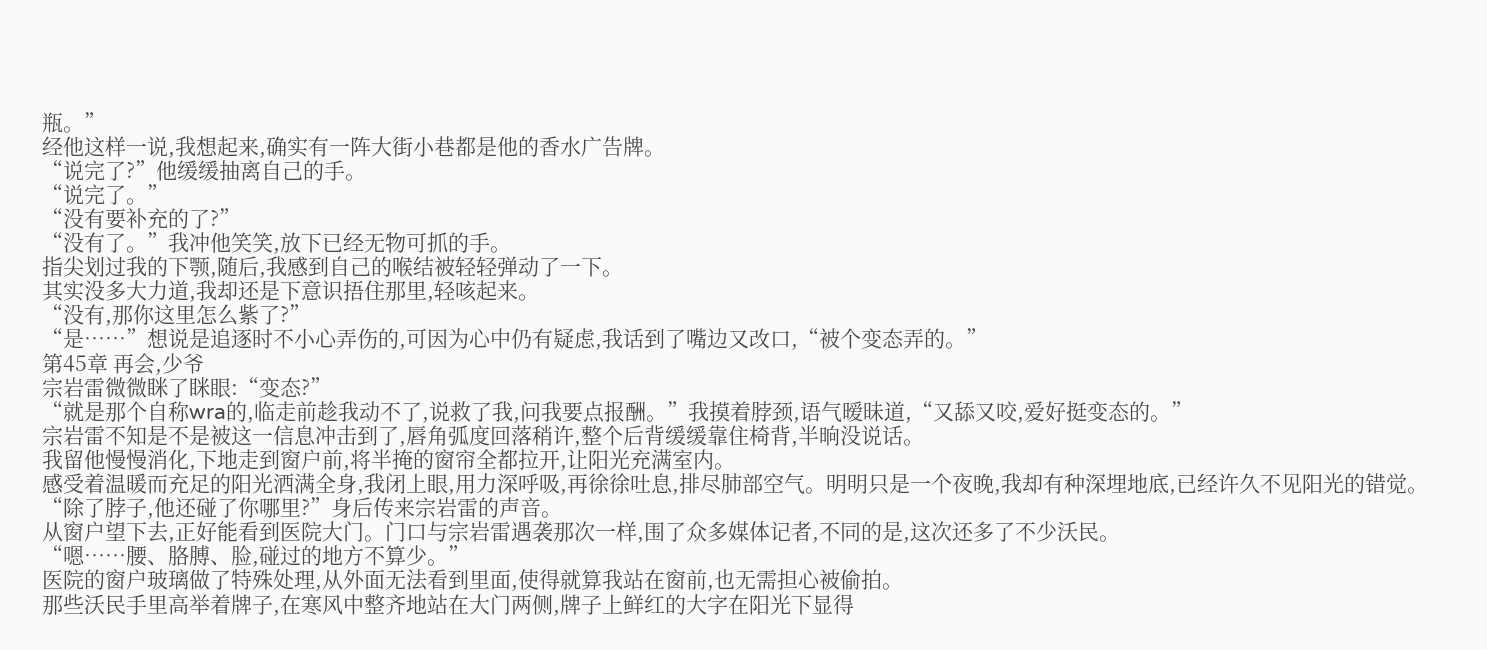瓶。”
经他这样一说,我想起来,确实有一阵大街小巷都是他的香水广告牌。
“说完了?”他缓缓抽离自己的手。
“说完了。”
“没有要补充的了?”
“没有了。”我冲他笑笑,放下已经无物可抓的手。
指尖划过我的下颚,随后,我感到自己的喉结被轻轻弹动了一下。
其实没多大力道,我却还是下意识捂住那里,轻咳起来。
“没有,那你这里怎么紫了?”
“是……”想说是追逐时不小心弄伤的,可因为心中仍有疑虑,我话到了嘴边又改口,“被个变态弄的。”
第45章 再会,少爷
宗岩雷微微眯了眯眼:“变态?”
“就是那个自称wra的,临走前趁我动不了,说救了我,问我要点报酬。”我摸着脖颈,语气暧昧道,“又舔又咬,爱好挺变态的。”
宗岩雷不知是不是被这一信息冲击到了,唇角弧度回落稍许,整个后背缓缓靠住椅背,半晌没说话。
我留他慢慢消化,下地走到窗户前,将半掩的窗帘全都拉开,让阳光充满室内。
感受着温暖而充足的阳光洒满全身,我闭上眼,用力深呼吸,再徐徐吐息,排尽肺部空气。明明只是一个夜晚,我却有种深埋地底,已经许久不见阳光的错觉。
“除了脖子,他还碰了你哪里?”身后传来宗岩雷的声音。
从窗户望下去,正好能看到医院大门。门口与宗岩雷遇袭那次一样,围了众多媒体记者,不同的是,这次还多了不少沃民。
“嗯……腰、胳膊、脸,碰过的地方不算少。”
医院的窗户玻璃做了特殊处理,从外面无法看到里面,使得就算我站在窗前,也无需担心被偷拍。
那些沃民手里高举着牌子,在寒风中整齐地站在大门两侧,牌子上鲜红的大字在阳光下显得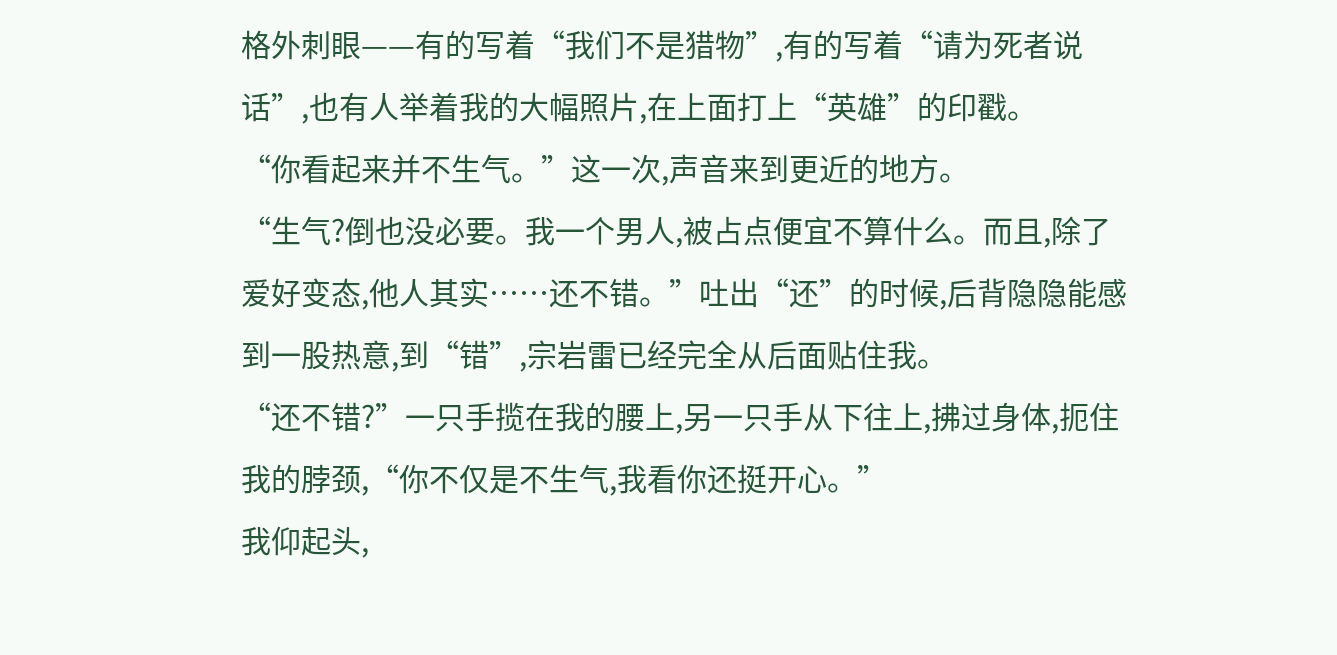格外刺眼——有的写着“我们不是猎物”,有的写着“请为死者说话”,也有人举着我的大幅照片,在上面打上“英雄”的印戳。
“你看起来并不生气。”这一次,声音来到更近的地方。
“生气?倒也没必要。我一个男人,被占点便宜不算什么。而且,除了爱好变态,他人其实……还不错。”吐出“还”的时候,后背隐隐能感到一股热意,到“错”,宗岩雷已经完全从后面贴住我。
“还不错?”一只手揽在我的腰上,另一只手从下往上,拂过身体,扼住我的脖颈,“你不仅是不生气,我看你还挺开心。”
我仰起头,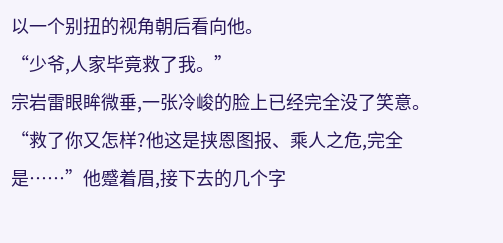以一个别扭的视角朝后看向他。
“少爷,人家毕竟救了我。”
宗岩雷眼眸微垂,一张冷峻的脸上已经完全没了笑意。
“救了你又怎样?他这是挟恩图报、乘人之危,完全是……”他蹙着眉,接下去的几个字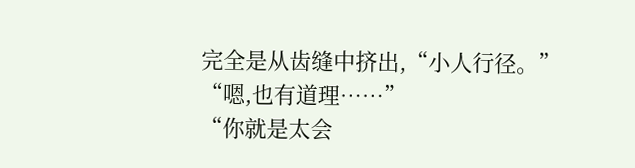完全是从齿缝中挤出,“小人行径。”
“嗯,也有道理……”
“你就是太会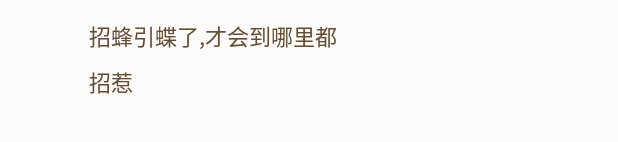招蜂引蝶了,才会到哪里都招惹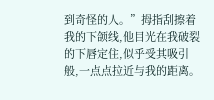到奇怪的人。”拇指刮擦着我的下颌线,他目光在我破裂的下唇定住,似乎受其吸引般,一点点拉近与我的距离。